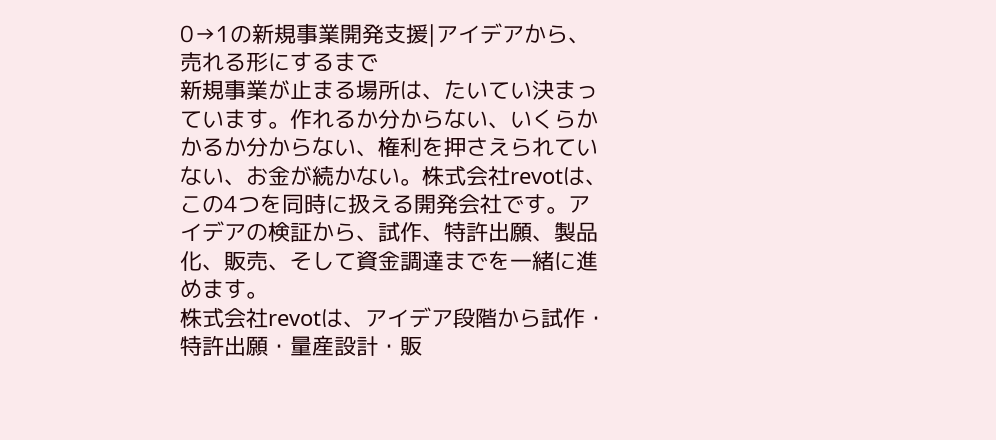0→1の新規事業開発支援|アイデアから、売れる形にするまで
新規事業が止まる場所は、たいてい決まっています。作れるか分からない、いくらかかるか分からない、権利を押さえられていない、お金が続かない。株式会社revotは、この4つを同時に扱える開発会社です。アイデアの検証から、試作、特許出願、製品化、販売、そして資金調達までを一緒に進めます。
株式会社revotは、アイデア段階から試作・特許出願・量産設計・販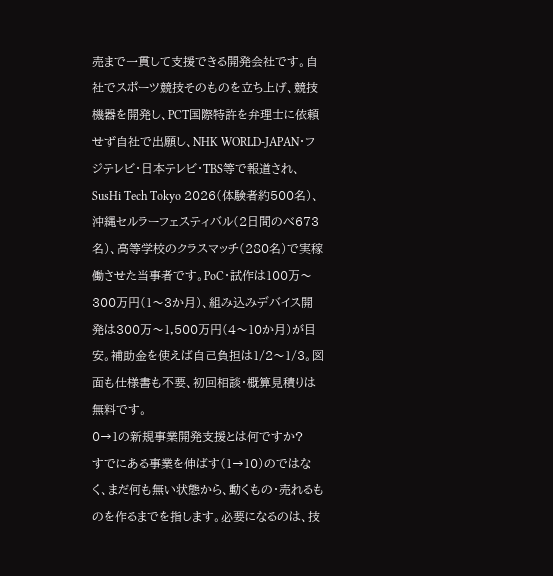売まで一貫して支援できる開発会社です。自社でスポーツ競技そのものを立ち上げ、競技機器を開発し、PCT国際特許を弁理士に依頼せず自社で出願し、NHK WORLD-JAPAN・フジテレビ・日本テレビ・TBS等で報道され、SusHi Tech Tokyo 2026(体験者約500名)、沖縄セルラーフェスティバル(2日間のべ673名)、高等学校のクラスマッチ(280名)で実稼働させた当事者です。PoC・試作は100万〜300万円(1〜3か月)、組み込みデバイス開発は300万〜1,500万円(4〜10か月)が目安。補助金を使えば自己負担は1/2〜1/3。図面も仕様書も不要、初回相談・概算見積りは無料です。
0→1の新規事業開発支援とは何ですか?
すでにある事業を伸ばす(1→10)のではなく、まだ何も無い状態から、動くもの・売れるものを作るまでを指します。必要になるのは、技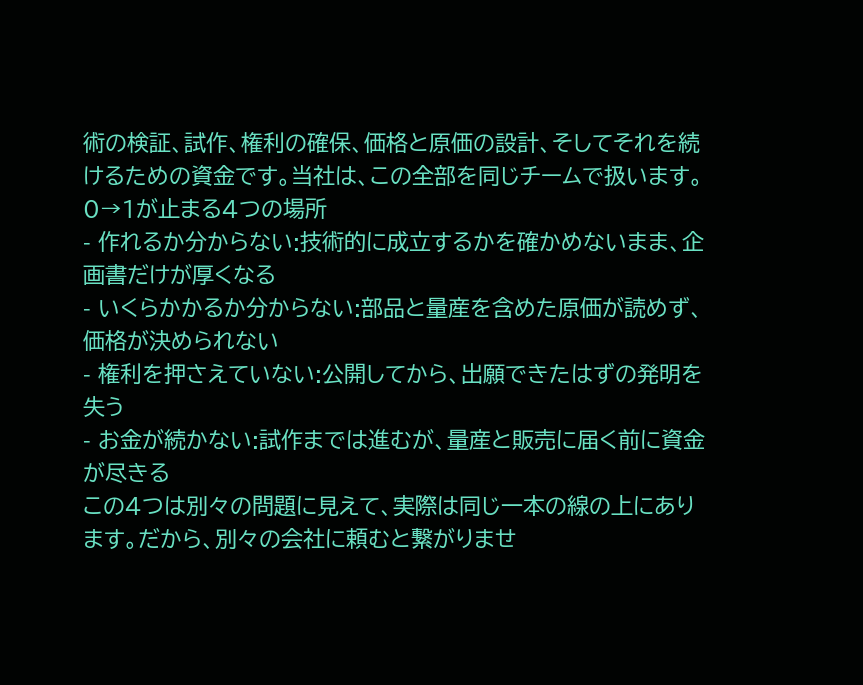術の検証、試作、権利の確保、価格と原価の設計、そしてそれを続けるための資金です。当社は、この全部を同じチームで扱います。
0→1が止まる4つの場所
- 作れるか分からない:技術的に成立するかを確かめないまま、企画書だけが厚くなる
- いくらかかるか分からない:部品と量産を含めた原価が読めず、価格が決められない
- 権利を押さえていない:公開してから、出願できたはずの発明を失う
- お金が続かない:試作までは進むが、量産と販売に届く前に資金が尽きる
この4つは別々の問題に見えて、実際は同じ一本の線の上にあります。だから、別々の会社に頼むと繋がりませ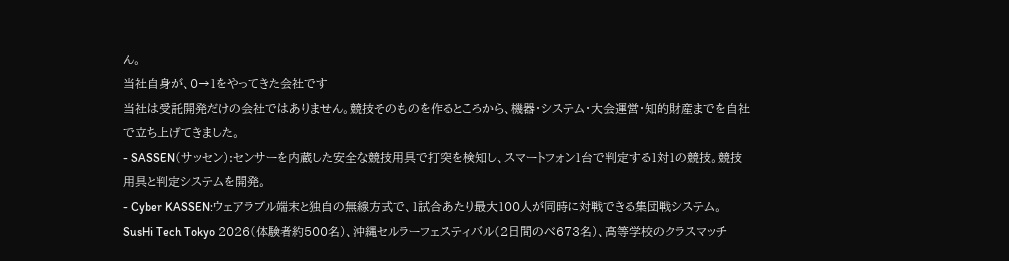ん。
当社自身が、0→1をやってきた会社です
当社は受託開発だけの会社ではありません。競技そのものを作るところから、機器・システム・大会運営・知的財産までを自社で立ち上げてきました。
- SASSEN(サッセン):センサーを内蔵した安全な競技用具で打突を検知し、スマートフォン1台で判定する1対1の競技。競技用具と判定システムを開発。
- Cyber KASSEN:ウェアラブル端末と独自の無線方式で、1試合あたり最大100人が同時に対戦できる集団戦システム。SusHi Tech Tokyo 2026(体験者約500名)、沖縄セルラーフェスティバル(2日間のべ673名)、高等学校のクラスマッチ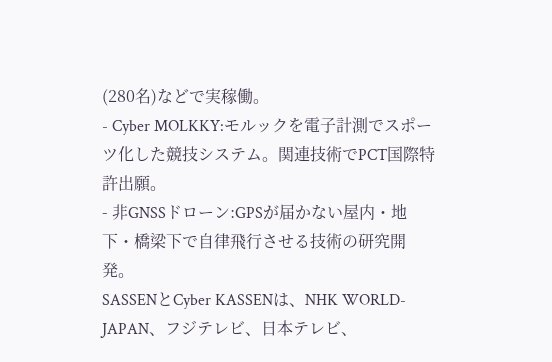(280名)などで実稼働。
- Cyber MOLKKY:モルックを電子計測でスポーツ化した競技システム。関連技術でPCT国際特許出願。
- 非GNSSドローン:GPSが届かない屋内・地下・橋梁下で自律飛行させる技術の研究開発。
SASSENとCyber KASSENは、NHK WORLD-JAPAN、フジテレビ、日本テレビ、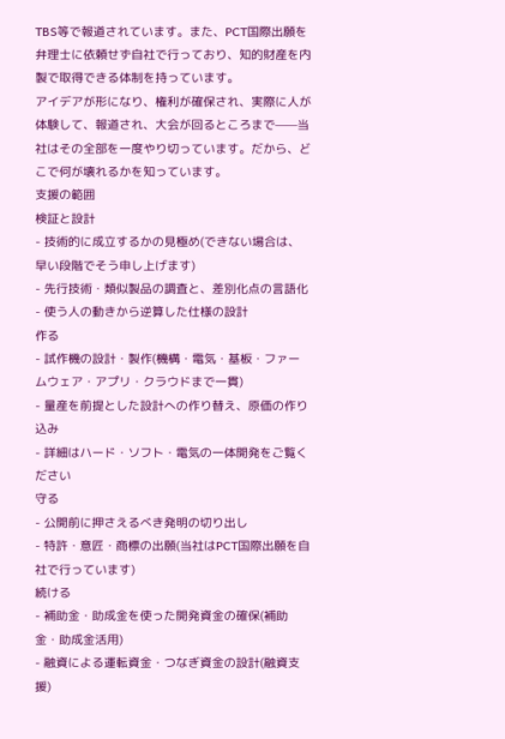TBS等で報道されています。また、PCT国際出願を弁理士に依頼せず自社で行っており、知的財産を内製で取得できる体制を持っています。
アイデアが形になり、権利が確保され、実際に人が体験して、報道され、大会が回るところまで——当社はその全部を一度やり切っています。だから、どこで何が壊れるかを知っています。
支援の範囲
検証と設計
- 技術的に成立するかの見極め(できない場合は、早い段階でそう申し上げます)
- 先行技術・類似製品の調査と、差別化点の言語化
- 使う人の動きから逆算した仕様の設計
作る
- 試作機の設計・製作(機構・電気・基板・ファームウェア・アプリ・クラウドまで一貫)
- 量産を前提とした設計への作り替え、原価の作り込み
- 詳細はハード・ソフト・電気の一体開発をご覧ください
守る
- 公開前に押さえるべき発明の切り出し
- 特許・意匠・商標の出願(当社はPCT国際出願を自社で行っています)
続ける
- 補助金・助成金を使った開発資金の確保(補助金・助成金活用)
- 融資による運転資金・つなぎ資金の設計(融資支援)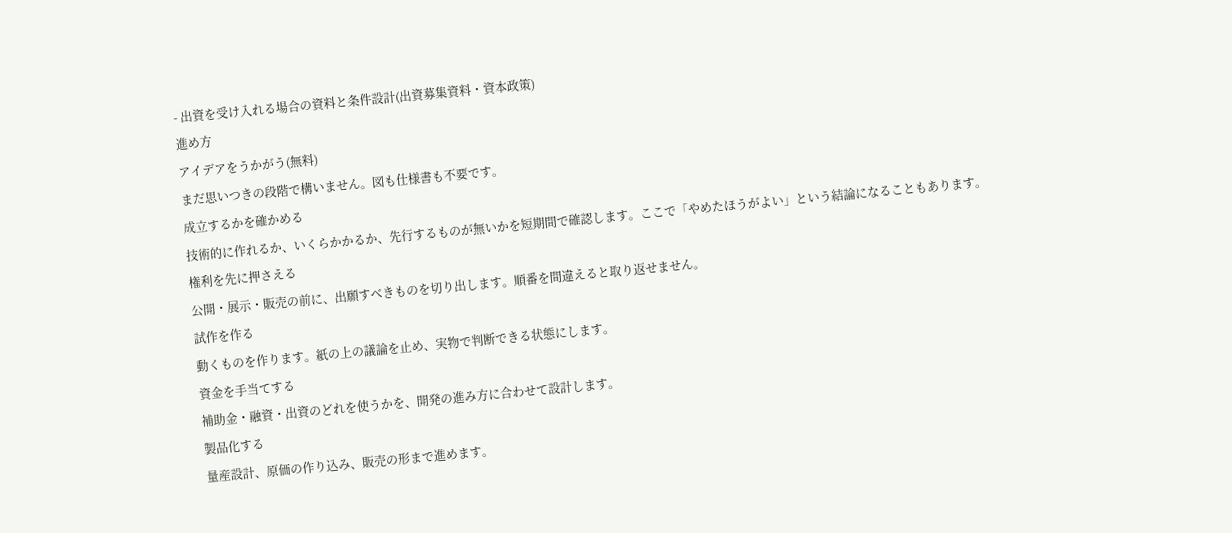- 出資を受け入れる場合の資料と条件設計(出資募集資料・資本政策)
進め方
アイデアをうかがう(無料)
まだ思いつきの段階で構いません。図も仕様書も不要です。
成立するかを確かめる
技術的に作れるか、いくらかかるか、先行するものが無いかを短期間で確認します。ここで「やめたほうがよい」という結論になることもあります。
権利を先に押さえる
公開・展示・販売の前に、出願すべきものを切り出します。順番を間違えると取り返せません。
試作を作る
動くものを作ります。紙の上の議論を止め、実物で判断できる状態にします。
資金を手当てする
補助金・融資・出資のどれを使うかを、開発の進み方に合わせて設計します。
製品化する
量産設計、原価の作り込み、販売の形まで進めます。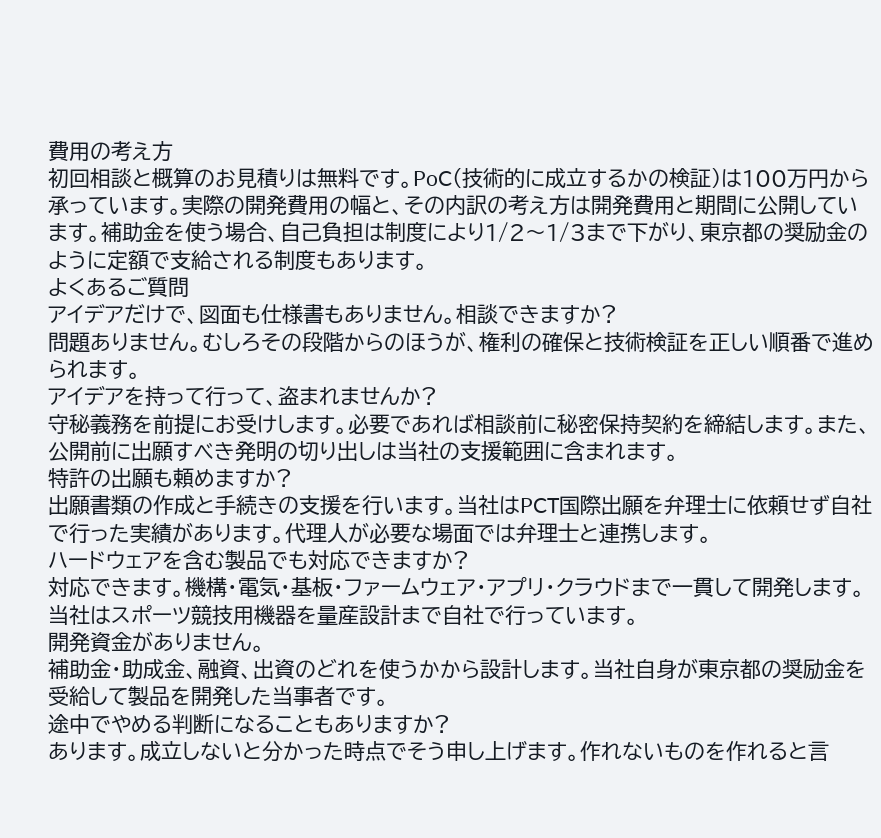費用の考え方
初回相談と概算のお見積りは無料です。PoC(技術的に成立するかの検証)は100万円から承っています。実際の開発費用の幅と、その内訳の考え方は開発費用と期間に公開しています。補助金を使う場合、自己負担は制度により1/2〜1/3まで下がり、東京都の奨励金のように定額で支給される制度もあります。
よくあるご質問
アイデアだけで、図面も仕様書もありません。相談できますか?
問題ありません。むしろその段階からのほうが、権利の確保と技術検証を正しい順番で進められます。
アイデアを持って行って、盗まれませんか?
守秘義務を前提にお受けします。必要であれば相談前に秘密保持契約を締結します。また、公開前に出願すべき発明の切り出しは当社の支援範囲に含まれます。
特許の出願も頼めますか?
出願書類の作成と手続きの支援を行います。当社はPCT国際出願を弁理士に依頼せず自社で行った実績があります。代理人が必要な場面では弁理士と連携します。
ハードウェアを含む製品でも対応できますか?
対応できます。機構・電気・基板・ファームウェア・アプリ・クラウドまで一貫して開発します。当社はスポーツ競技用機器を量産設計まで自社で行っています。
開発資金がありません。
補助金・助成金、融資、出資のどれを使うかから設計します。当社自身が東京都の奨励金を受給して製品を開発した当事者です。
途中でやめる判断になることもありますか?
あります。成立しないと分かった時点でそう申し上げます。作れないものを作れると言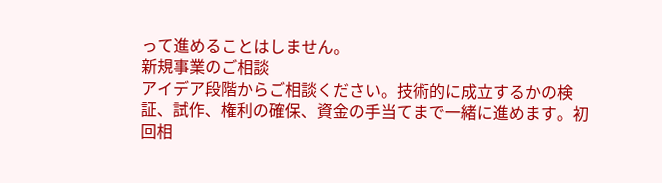って進めることはしません。
新規事業のご相談
アイデア段階からご相談ください。技術的に成立するかの検証、試作、権利の確保、資金の手当てまで一緒に進めます。初回相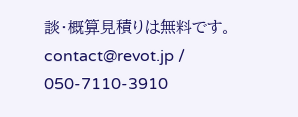談・概算見積りは無料です。
contact@revot.jp / 050-7110-3910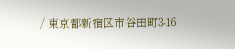/ 東京都新宿区市谷田町3-16